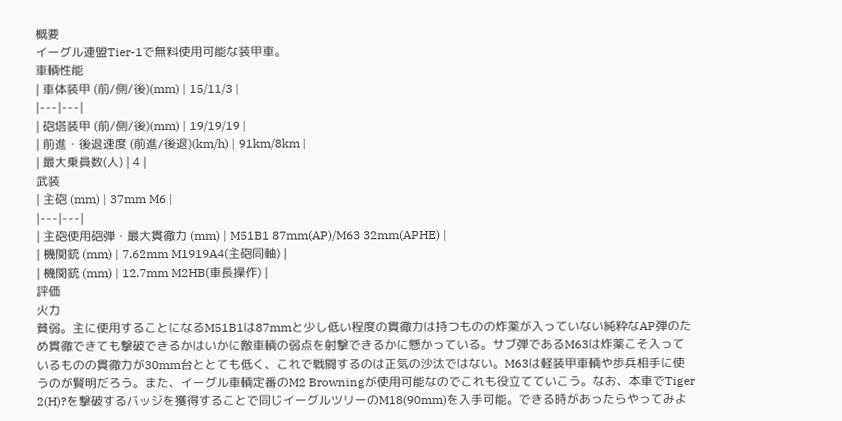概要
イーグル連盟Tier-1で無料使用可能な装甲車。
車輌性能
| 車体装甲 (前/側/後)(mm) | 15/11/3 |
|---|---|
| 砲塔装甲 (前/側/後)(mm) | 19/19/19 |
| 前進・後退速度 (前進/後退)(km/h) | 91km/8km |
| 最大乗員数(人) | 4 |
武装
| 主砲 (mm) | 37mm M6 |
|---|---|
| 主砲使用砲弾・最大貫徹力 (mm) | M51B1 87mm(AP)/M63 32mm(APHE) |
| 機関銃 (mm) | 7.62mm M1919A4(主砲同軸) |
| 機関銃 (mm) | 12.7mm M2HB(車長操作) |
評価
火力
貧弱。主に使用することになるM51B1は87mmと少し低い程度の貫徹力は持つものの炸薬が入っていない純粋なAP弾のため貫徹できても撃破できるかはいかに敵車輌の弱点を射撃できるかに懸かっている。サブ弾であるM63は炸薬こそ入っているものの貫徹力が30mm台ととても低く、これで戦闘するのは正気の沙汰ではない。M63は軽装甲車輌や歩兵相手に使うのが賢明だろう。また、イーグル車輌定番のM2 Browningが使用可能なのでこれも役立てていこう。なお、本車でTiger 2(H)?を撃破するバッジを獲得することで同じイーグルツリーのM18(90mm)を入手可能。できる時があったらやってみよ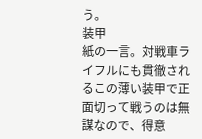う。
装甲
紙の一言。対戦車ライフルにも貫徹されるこの薄い装甲で正面切って戦うのは無謀なので、得意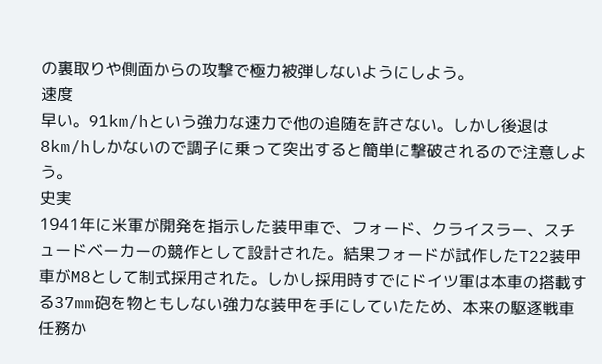の裏取りや側面からの攻撃で極力被弾しないようにしよう。
速度
早い。91km/hという強力な速力で他の追随を許さない。しかし後退は8km/hしかないので調子に乗って突出すると簡単に撃破されるので注意しよう。
史実
1941年に米軍が開発を指示した装甲車で、フォード、クライスラー、スチュードベーカーの競作として設計された。結果フォードが試作したT22装甲車がM8として制式採用された。しかし採用時すでにドイツ軍は本車の搭載する37mm砲を物ともしない強力な装甲を手にしていたため、本来の駆逐戦車任務か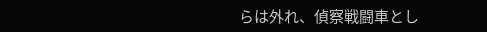らは外れ、偵察戦闘車とし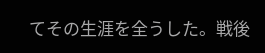てその生涯を全うした。戦後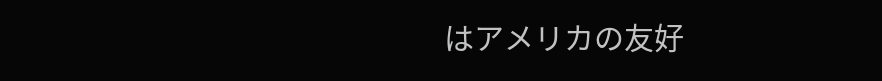はアメリカの友好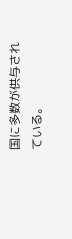国に多数が供与されている。